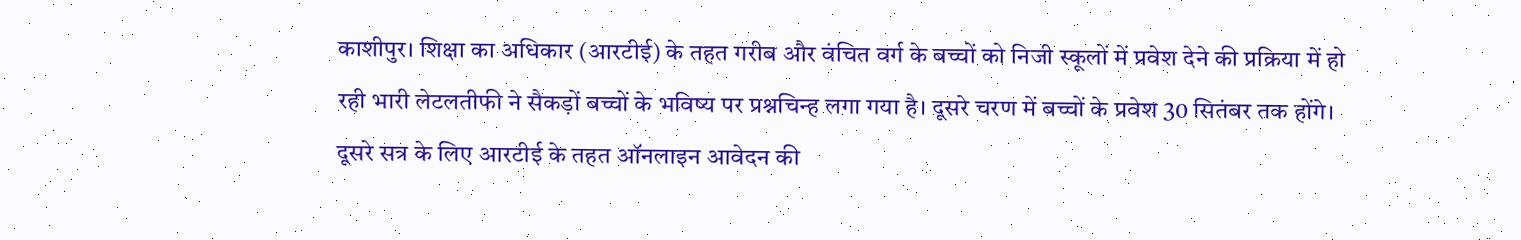काशीपुर। शिक्षा का अधिकार (आरटीई) के तहत गरीब और वंचित वर्ग के बच्चों को निजी स्कूलों में प्रवेश देने की प्रक्रिया में हो रही भारी लेटलतीफी ने सैकड़ों बच्चों के भविष्य पर प्रश्नचिन्ह लगा गया है। दूसरे चरण में बच्चों के प्रवेश 30 सितंबर तक होंगे।
दूसरे सत्र के लिए आरटीई के तहत ऑनलाइन आवेदन की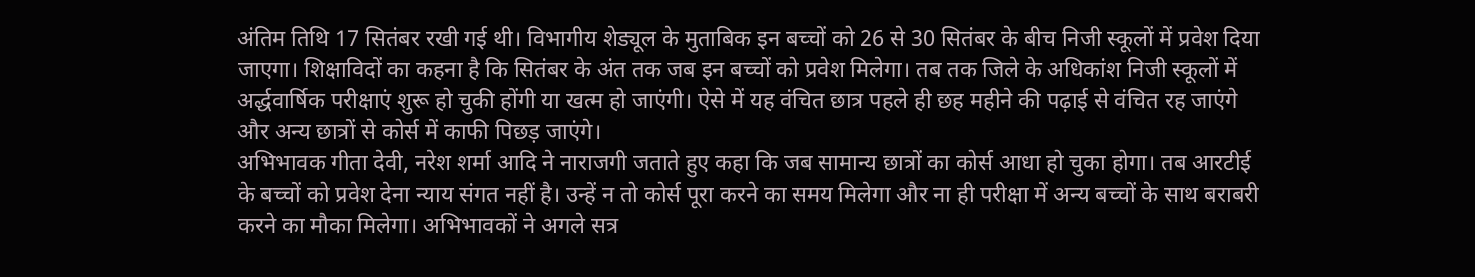अंतिम तिथि 17 सितंबर रखी गई थी। विभागीय शेड्यूल के मुताबिक इन बच्चों को 26 से 30 सितंबर के बीच निजी स्कूलों में प्रवेश दिया जाएगा। शिक्षाविदों का कहना है कि सितंबर के अंत तक जब इन बच्चों को प्रवेश मिलेगा। तब तक जिले के अधिकांश निजी स्कूलों में अर्द्धवार्षिक परीक्षाएं शुरू हो चुकी होंगी या खत्म हो जाएंगी। ऐसे में यह वंचित छात्र पहले ही छह महीने की पढ़ाई से वंचित रह जाएंगे और अन्य छात्रों से कोर्स में काफी पिछड़ जाएंगे।
अभिभावक गीता देवी, नरेश शर्मा आदि ने नाराजगी जताते हुए कहा कि जब सामान्य छात्रों का कोर्स आधा हो चुका होगा। तब आरटीई के बच्चों को प्रवेश देना न्याय संगत नहीं है। उन्हें न तो कोर्स पूरा करने का समय मिलेगा और ना ही परीक्षा में अन्य बच्चों के साथ बराबरी करने का मौका मिलेगा। अभिभावकों ने अगले सत्र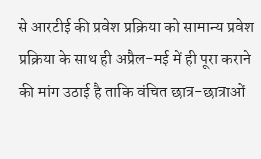से आरटीई की प्रवेश प्रक्रिया को सामान्य प्रवेश प्रक्रिया के साथ ही अप्रैल-मई में ही पूरा कराने की मांग उठाई है ताकि वंचित छात्र-छात्राओं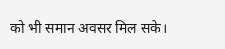को भी समान अवसर मिल सके।